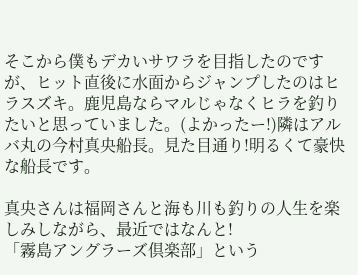そこから僕もデカいサワラを目指したのですが、ヒット直後に水面からジャンプしたのはヒラスズキ。鹿児島ならマルじゃなくヒラを釣りたいと思っていました。(よかったー!)隣はアルバ丸の今村真央船長。見た目通り!明るくて豪快な船長です。

真央さんは福岡さんと海も川も釣りの人生を楽しみしながら、最近ではなんと!
「霧島アングラーズ倶楽部」という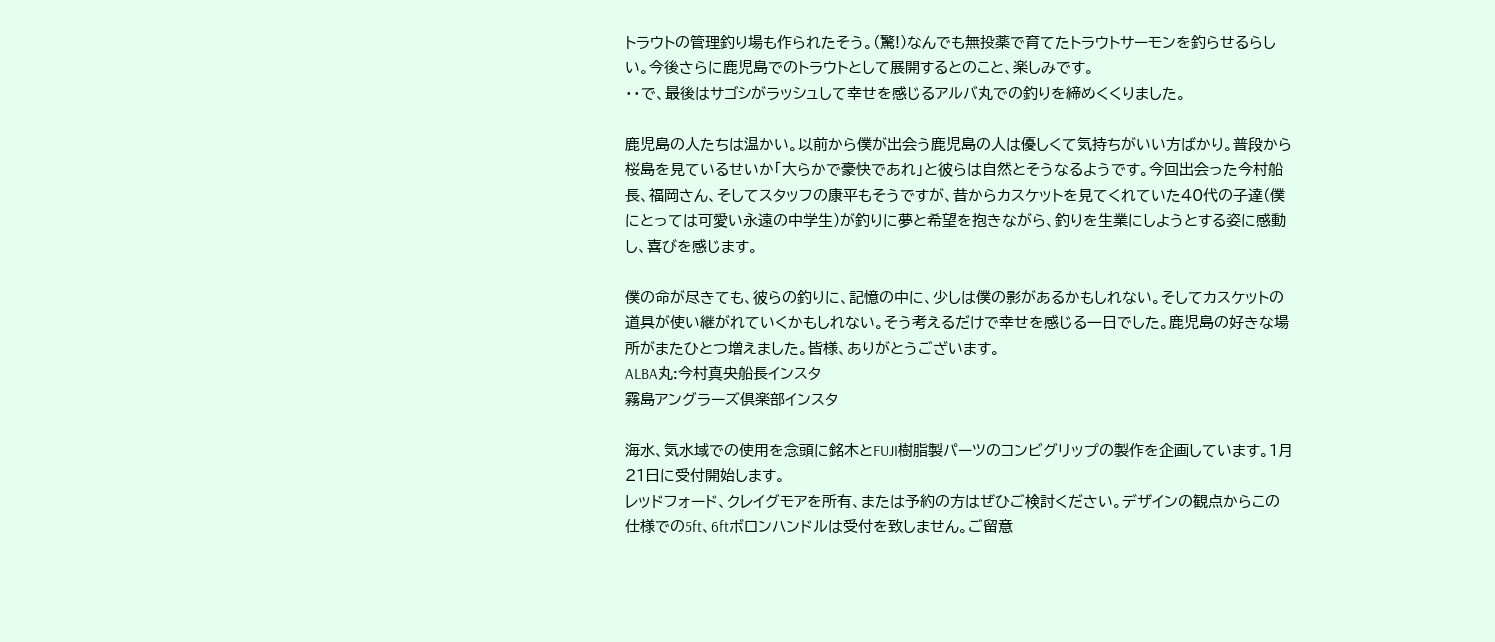トラウトの管理釣り場も作られたそう。(驚!)なんでも無投薬で育てたトラウトサーモンを釣らせるらしい。今後さらに鹿児島でのトラウトとして展開するとのこと、楽しみです。
・・で、最後はサゴシがラッシュして幸せを感じるアルバ丸での釣りを締めくくりました。

鹿児島の人たちは温かい。以前から僕が出会う鹿児島の人は優しくて気持ちがいい方ばかり。普段から桜島を見ているせいか「大らかで豪快であれ」と彼らは自然とそうなるようです。今回出会った今村船長、福岡さん、そしてスタッフの康平もそうですが、昔からカスケットを見てくれていた40代の子達(僕にとっては可愛い永遠の中学生)が釣りに夢と希望を抱きながら、釣りを生業にしようとする姿に感動し、喜びを感じます。

僕の命が尽きても、彼らの釣りに、記憶の中に、少しは僕の影があるかもしれない。そしてカスケットの道具が使い継がれていくかもしれない。そう考えるだけで幸せを感じる一日でした。鹿児島の好きな場所がまたひとつ増えました。皆様、ありがとうございます。
ALBA丸:今村真央船長インスタ
霧島アングラーズ倶楽部インスタ

海水、気水域での使用を念頭に銘木とFUJI樹脂製パーツのコンビグリップの製作を企画しています。1月21日に受付開始します。
レッドフォード、クレイグモアを所有、または予約の方はぜひご検討ください。デザインの観点からこの仕様での5ft、6ftボロンハンドルは受付を致しません。ご留意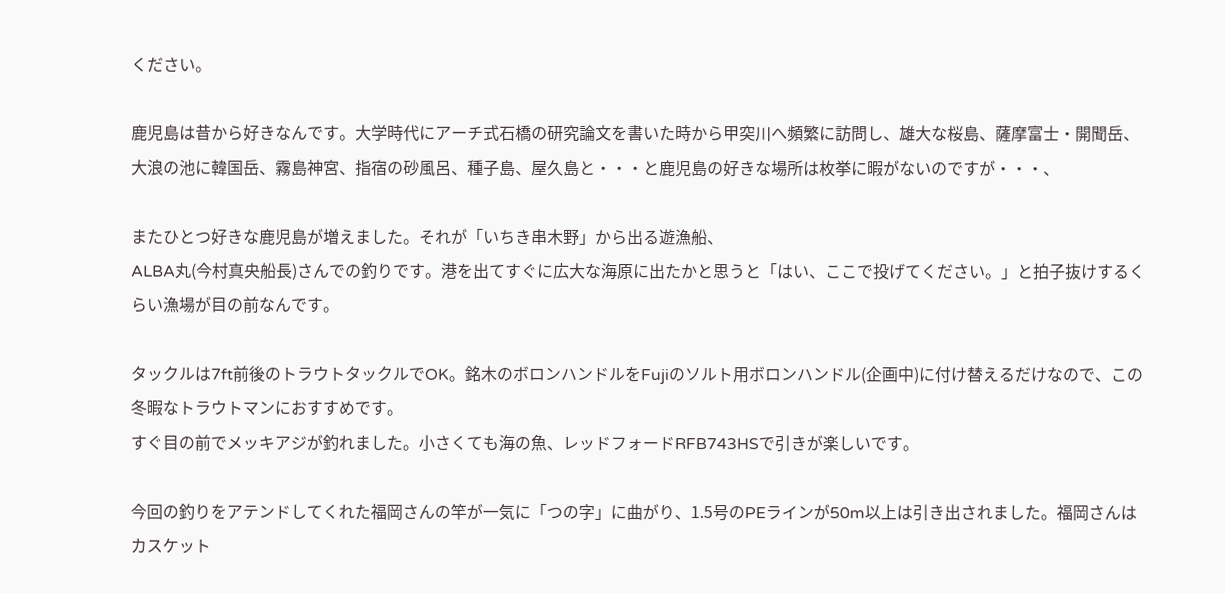ください。

鹿児島は昔から好きなんです。大学時代にアーチ式石橋の研究論文を書いた時から甲突川へ頻繁に訪問し、雄大な桜島、薩摩富士・開聞岳、大浪の池に韓国岳、霧島神宮、指宿の砂風呂、種子島、屋久島と・・・と鹿児島の好きな場所は枚挙に暇がないのですが・・・、

またひとつ好きな鹿児島が増えました。それが「いちき串木野」から出る遊漁船、
ALBA丸(今村真央船長)さんでの釣りです。港を出てすぐに広大な海原に出たかと思うと「はい、ここで投げてください。」と拍子抜けするくらい漁場が目の前なんです。

タックルは7ft前後のトラウトタックルでOK。銘木のボロンハンドルをFujiのソルト用ボロンハンドル(企画中)に付け替えるだけなので、この冬暇なトラウトマンにおすすめです。
すぐ目の前でメッキアジが釣れました。小さくても海の魚、レッドフォードRFB743HSで引きが楽しいです。

今回の釣りをアテンドしてくれた福岡さんの竿が一気に「つの字」に曲がり、1.5号のPEラインが50m以上は引き出されました。福岡さんはカスケット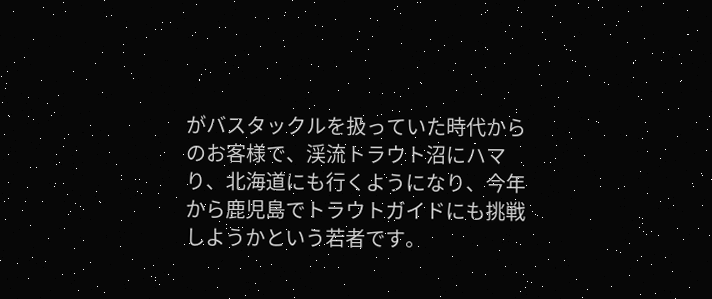がバスタックルを扱っていた時代からのお客様で、渓流トラウト沼にハマり、北海道にも行くようになり、今年から鹿児島でトラウトガイドにも挑戦しようかという若者です。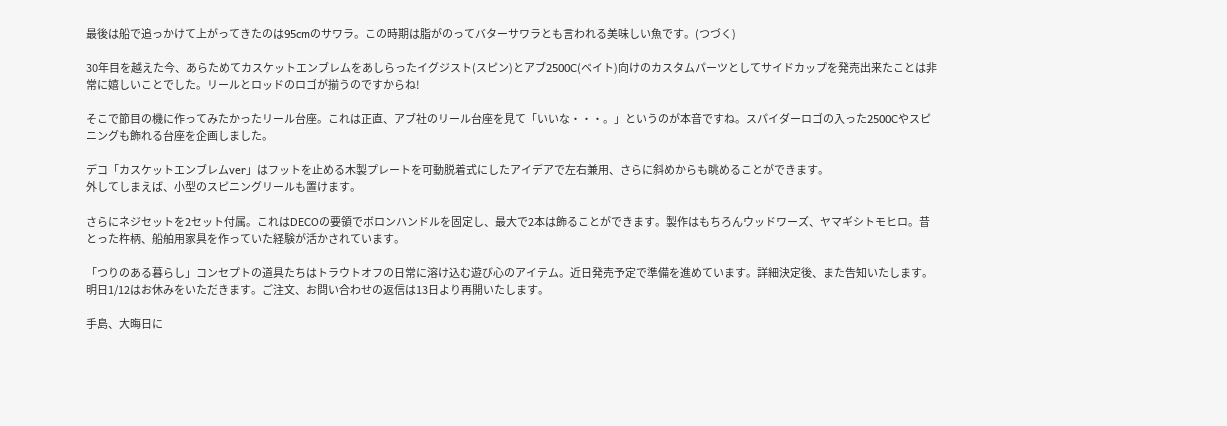最後は船で追っかけて上がってきたのは95cmのサワラ。この時期は脂がのってバターサワラとも言われる美味しい魚です。(つづく)

30年目を越えた今、あらためてカスケットエンブレムをあしらったイグジスト(スピン)とアブ2500C(ベイト)向けのカスタムパーツとしてサイドカップを発売出来たことは非常に嬉しいことでした。リールとロッドのロゴが揃うのですからね!

そこで節目の機に作ってみたかったリール台座。これは正直、アブ社のリール台座を見て「いいな・・・。」というのが本音ですね。スパイダーロゴの入った2500Cやスピニングも飾れる台座を企画しました。

デコ「カスケットエンブレムver」はフットを止める木製プレートを可動脱着式にしたアイデアで左右兼用、さらに斜めからも眺めることができます。
外してしまえば、小型のスピニングリールも置けます。

さらにネジセットを2セット付属。これはDECOの要領でボロンハンドルを固定し、最大で2本は飾ることができます。製作はもちろんウッドワーズ、ヤマギシトモヒロ。昔とった杵柄、船舶用家具を作っていた経験が活かされています。

「つりのある暮らし」コンセプトの道具たちはトラウトオフの日常に溶け込む遊び心のアイテム。近日発売予定で準備を進めています。詳細決定後、また告知いたします。
明日1/12はお休みをいただきます。ご注文、お問い合わせの返信は13日より再開いたします。

手島、大晦日に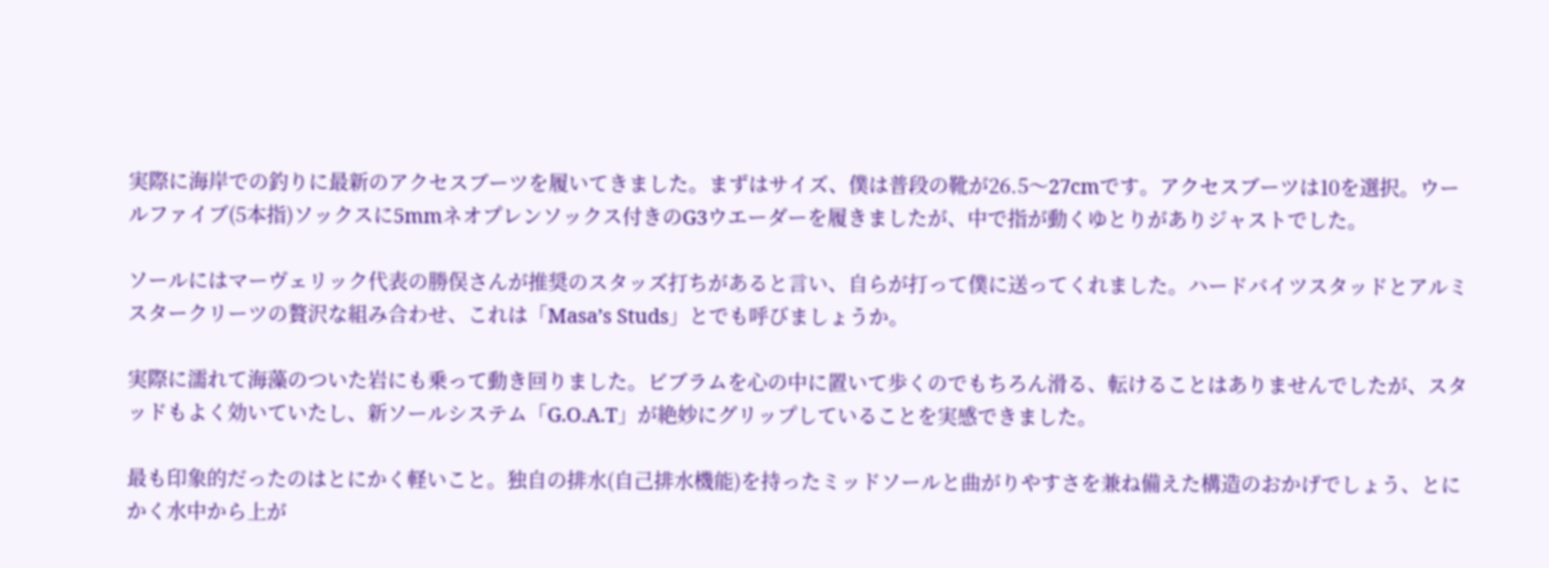実際に海岸での釣りに最新のアクセスブーツを履いてきました。まずはサイズ、僕は普段の靴が26.5〜27cmです。アクセスブーツは10を選択。ウールファイブ(5本指)ソックスに5mmネオプレンソックス付きのG3ウエーダーを履きましたが、中で指が動くゆとりがありジャストでした。

ソールにはマーヴェリック代表の勝俣さんが推奨のスタッズ打ちがあると言い、自らが打って僕に送ってくれました。ハードバイツスタッドとアルミスタークリーツの贅沢な組み合わせ、これは「Masa’s Studs」とでも呼びましょうか。

実際に濡れて海藻のついた岩にも乗って動き回りました。ビブラムを心の中に置いて歩くのでもちろん滑る、転けることはありませんでしたが、スタッドもよく効いていたし、新ソールシステム「G.O.A.T」が絶妙にグリップしていることを実感できました。

最も印象的だったのはとにかく軽いこと。独自の排水(自己排水機能)を持ったミッドソールと曲がりやすさを兼ね備えた構造のおかげでしょう、とにかく水中から上が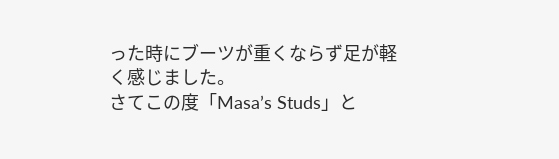った時にブーツが重くならず足が軽く感じました。
さてこの度「Masa’s Studs」と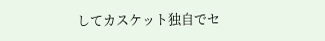してカスケット独自でセ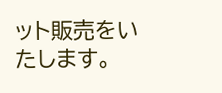ット販売をいたします。